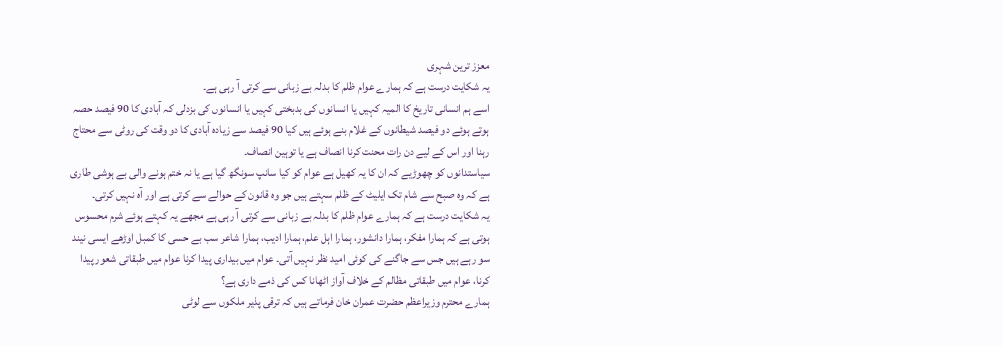معزز ترین شہری
یہ شکایت درست ہے کہ ہمارے عوام ظلم کا بدلہ بے زبانی سے کرتی آ رہی ہے۔
اسے ہم انسانی تاریخ کا المیہ کہیں یا انسانوں کی بدبختی کہیں یا انسانوں کی بزدلی کہ آبادی کا 90 فیصد حصہ ہوتے ہوئے دو فیصد شیطانوں کے غلام بنے ہوئے ہیں کیا 90 فیصد سے زیادہ آبادی کا دو وقت کی روٹی سے محتاج رہنا اور اس کے لیے دن رات محنت کرنا انصاف ہے یا توہین انصاف۔
سیاستدانوں کو چھوڑیے کہ ان کا یہ کھیل ہے عوام کو کیا سانپ سونگھ گیا ہے یا نہ ختم ہونے والی بے ہوشی طاری ہے کہ وہ صبح سے شام تک ایلیٹ کے ظلم سہتے ہیں جو وہ قانون کے حوالے سے کرتی ہے اور آہ نہیں کرتی۔
یہ شکایت درست ہے کہ ہمارے عوام ظلم کا بدلہ بے زبانی سے کرتی آ رہی ہے مجھے یہ کہتے ہوئے شرم محسوس ہوتی ہے کہ ہمارا مفکر، ہمارا دانشور، ہمارا اہل علم، ہمارا ادیب، ہمارا شاعر سب بے حسی کا کمبل اوڑھے ایسی نیند سو رہے ہیں جس سے جاگنے کی کوئی امید نظر نہیں آتی۔ عوام میں بیداری پیدا کرنا عوام میں طبقاتی شعور پیدا کرنا، عوام میں طبقاتی مظالم کے خلاف آواز اٹھانا کس کی ذمے داری ہے؟
ہمارے محترم وزیراعظم حضرت عمران خان فرماتے ہیں کہ ترقی پذیر ملکوں سے لوٹی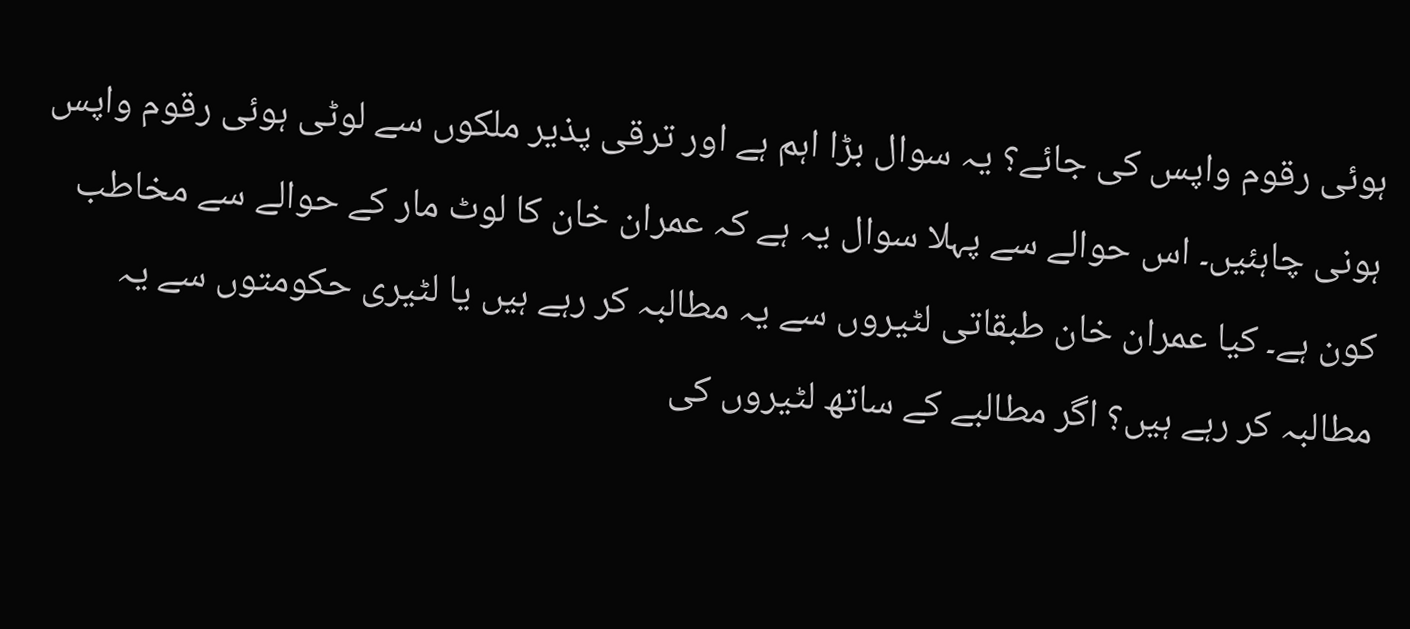ہوئی رقوم واپس کی جائے؟ یہ سوال بڑا اہم ہے اور ترقی پذیر ملکوں سے لوٹی ہوئی رقوم واپس ہونی چاہئیں۔ اس حوالے سے پہلا سوال یہ ہے کہ عمران خان کا لوٹ مار کے حوالے سے مخاطب کون ہے۔ کیا عمران خان طبقاتی لٹیروں سے یہ مطالبہ کر رہے ہیں یا لٹیری حکومتوں سے یہ مطالبہ کر رہے ہیں؟ اگر مطالبے کے ساتھ لٹیروں کی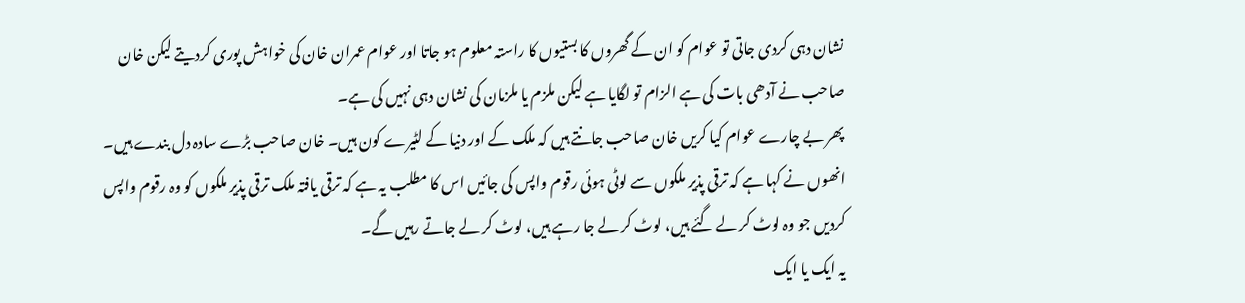نشان دہی کردی جاتی تو عوام کو ان کے گھروں کا بستیوں کا راستہ معلوم ہو جاتا اور عوام عمران خان کی خواہش پوری کردیتے لیکن خان صاحب نے آدھی بات کی ہے الزام تو لگایا ہے لیکن ملزم یا ملزمان کی نشان دہی نہیں کی ہے۔
پھر بے چارے عوام کیا کریں خان صاحب جانتے ہیں کہ ملک کے اور دنیا کے لٹیرے کون ہیں۔ خان صاحب بڑے سادہ دل بندے ہیں۔ انھوں نے کہا ہے کہ ترقی پذیر ملکوں سے لوٹی ہوئی رقوم واپس کی جائیں اس کا مطلب یہ ہے کہ ترقی یافتہ ملک ترقی پذیر ملکوں کو وہ رقوم واپس کردیں جو وہ لوٹ کر لے گئے ہیں، لوٹ کر لے جا رہے ہیں، لوٹ کر لے جاتے رہیں گے۔
یہ ایک یا ایک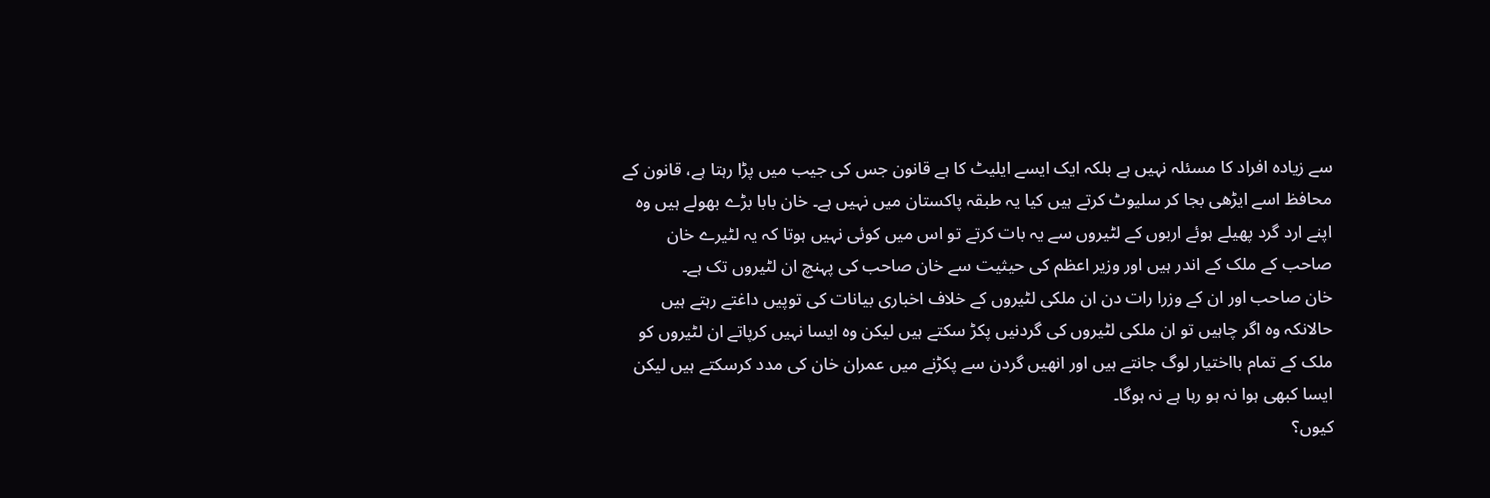سے زیادہ افراد کا مسئلہ نہیں ہے بلکہ ایک ایسے ایلیٹ کا ہے قانون جس کی جیب میں پڑا رہتا ہے، قانون کے محافظ اسے ایڑھی بجا کر سلیوٹ کرتے ہیں کیا یہ طبقہ پاکستان میں نہیں ہے۔ خان بابا بڑے بھولے ہیں وہ اپنے ارد گرد پھیلے ہوئے اربوں کے لٹیروں سے یہ بات کرتے تو اس میں کوئی نہیں ہوتا کہ یہ لٹیرے خان صاحب کے ملک کے اندر ہیں اور وزیر اعظم کی حیثیت سے خان صاحب کی پہنچ ان لٹیروں تک ہے۔
خان صاحب اور ان کے وزرا رات دن ان ملکی لٹیروں کے خلاف اخباری بیانات کی توپیں داغتے رہتے ہیں حالانکہ وہ اگر چاہیں تو ان ملکی لٹیروں کی گردنیں پکڑ سکتے ہیں لیکن وہ ایسا نہیں کرپاتے ان لٹیروں کو ملک کے تمام بااختیار لوگ جانتے ہیں اور انھیں گردن سے پکڑنے میں عمران خان کی مدد کرسکتے ہیں لیکن ایسا کبھی ہوا نہ ہو رہا ہے نہ ہوگا۔
کیوں؟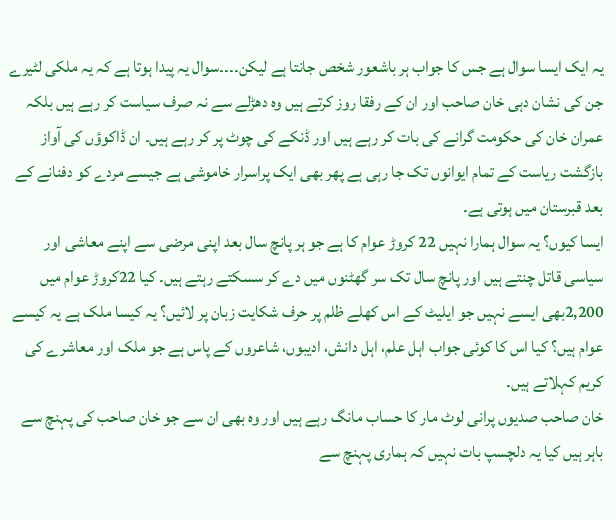یہ ایک ایسا سوال ہے جس کا جواب ہر باشعور شخص جانتا ہے لیکن۔۔۔۔سوال یہ پیدا ہوتا ہے کہ یہ ملکی لٹیرے جن کی نشان دہی خان صاحب اور ان کے رفقا روز کرتے ہیں وہ دھڑلے سے نہ صرف سیاست کر رہے ہیں بلکہ عمران خان کی حکومت گرانے کی بات کر رہے ہیں اور ڈنکے کی چوٹ پر کر رہے ہیں۔ ان ڈاکوؤں کی آواز بازگشت ریاست کے تمام ایوانوں تک جا رہی ہے پھر بھی ایک پراسرار خاموشی ہے جیسے مردے کو دفنانے کے بعد قبرستان میں ہوتی ہے۔
ایسا کیوں؟ یہ سوال ہمارا نہیں 22 کروڑ عوام کا ہے جو ہر پانچ سال بعد اپنی مرضی سے اپنے معاشی اور سیاسی قاتل چنتے ہیں اور پانچ سال تک سر گھٹنوں میں دے کر سسکتے رہتے ہیں۔ کیا 22کروڑ عوام میں 2,200بھی ایسے نہیں جو ایلیٹ کے اس کھلے ظلم پر حرف شکایت زبان پر لائیں؟ یہ کیسا ملک ہے یہ کیسے عوام ہیں؟ کیا اس کا کوئی جواب اہل علم، اہل دانش، ادیبوں، شاعروں کے پاس ہے جو ملک اور معاشرے کی کریم کہلاتے ہیں۔
خان صاحب صدیوں پرانی لوٹ مار کا حساب مانگ رہے ہیں اور وہ بھی ان سے جو خان صاحب کی پہنچ سے باہر ہیں کیا یہ دلچسپ بات نہیں کہ ہماری پہنچ سے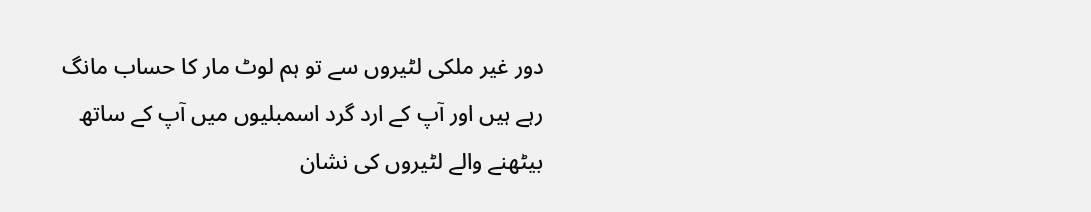دور غیر ملکی لٹیروں سے تو ہم لوٹ مار کا حساب مانگ رہے ہیں اور آپ کے ارد گرد اسمبلیوں میں آپ کے ساتھ بیٹھنے والے لٹیروں کی نشان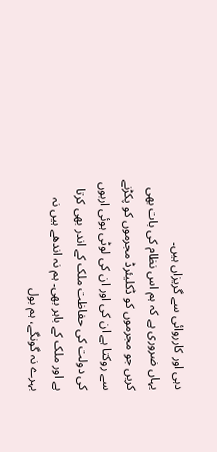دہی اور کارروائی سے گریزاں ہیں۔
یہاں ضروری ہے کہ ہم اس نظام کی بات بھی کریں جو مجرموں کو ڈکلیئرڈ مجرموں کو پکڑنے سے روکتا ہے ان کی اور ان کی لوٹی ہوئی اربوں کی دولت کی حفاظت ملک کے اندر بھی کرتا ہے اور ملک کے باہر بھی۔ ہم نہ اندھے ہیں نہ بہرے نہ گونگے، ہم بول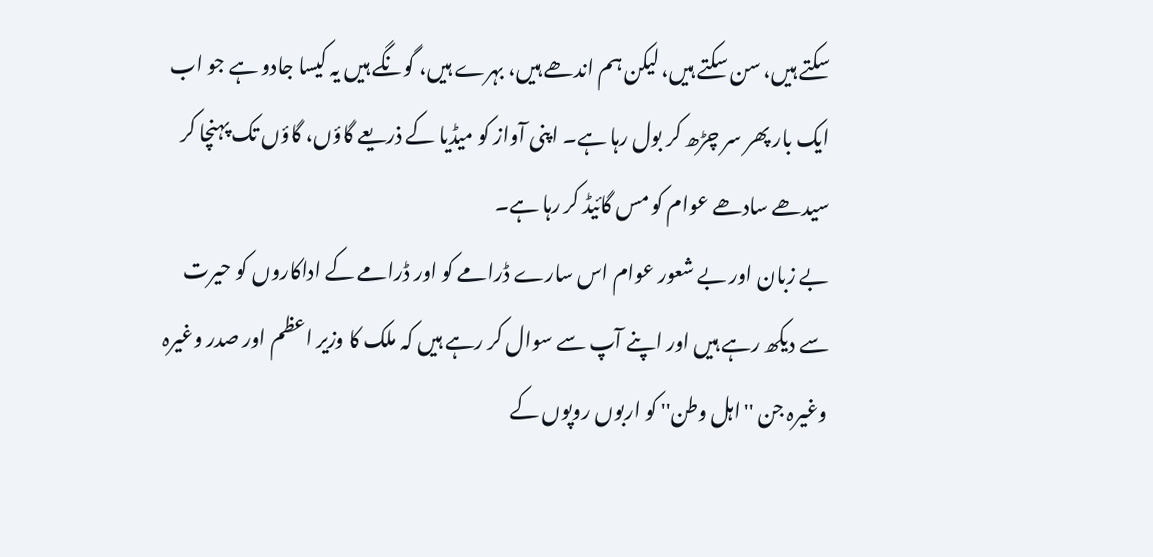سکتے ہیں، سن سکتے ہیں، لیکن ہم اندھے ہیں، بہرے ہیں، گونگے ہیں یہ کیسا جادو ہے جو اب ایک بار پھر سر چڑھ کر بول رہا ہے۔ اپنی آواز کو میڈیا کے ذریعے گاؤں، گاؤں تک پہنچا کر سیدھے سادھے عوام کو مس گائیڈ کر رہا ہے۔
بے زبان اور بے شعور عوام اس سارے ڈرامے کو اور ڈرامے کے اداکاروں کو حیرت سے دیکھ رہے ہیں اور اپنے آپ سے سوال کر رہے ہیں کہ ملک کا وزیر اعظم اور صدر وغیرہ وغیرہ جن ''اہل وطن'' کو اربوں روپوں کے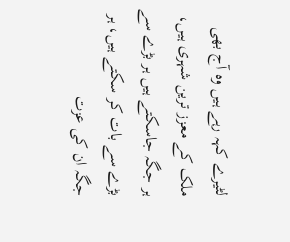لٹیرے کہہ رہے ہیں وہ آج بھی ملک کے معزز ترین شہری ہیں، ہر جگہ جاسکتے ہیں ہر بڑے سے بڑے سے بات کر سکتے ہیں، ہر جگہ ان کی عزت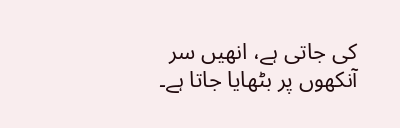کی جاتی ہے، انھیں سر آنکھوں پر بٹھایا جاتا ہے۔